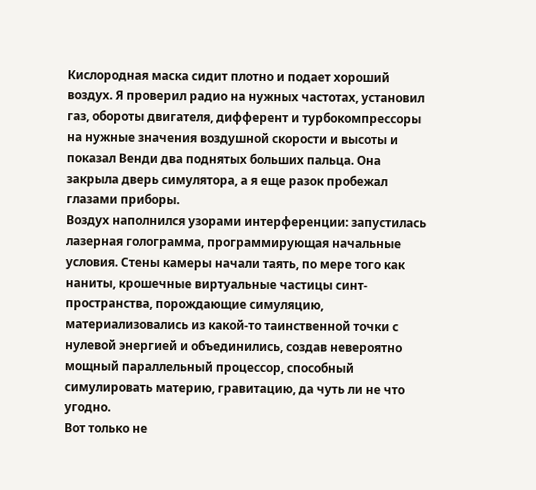Кислородная маска сидит плотно и подает хороший воздух. Я проверил радио на нужных частотах, установил газ, обороты двигателя, дифферент и турбокомпрессоры на нужные значения воздушной скорости и высоты и показал Венди два поднятых больших пальца. Она закрыла дверь симулятора, а я еще разок пробежал глазами приборы.
Воздух наполнился узорами интерференции: запустилась лазерная голограмма, программирующая начальные условия. Стены камеры начали таять, по мере того как наниты, крошечные виртуальные частицы синт-пространства, порождающие симуляцию, материализовались из какой-то таинственной точки с нулевой энергией и объединились, создав невероятно мощный параллельный процессор, способный симулировать материю, гравитацию, да чуть ли не что угодно.
Вот только не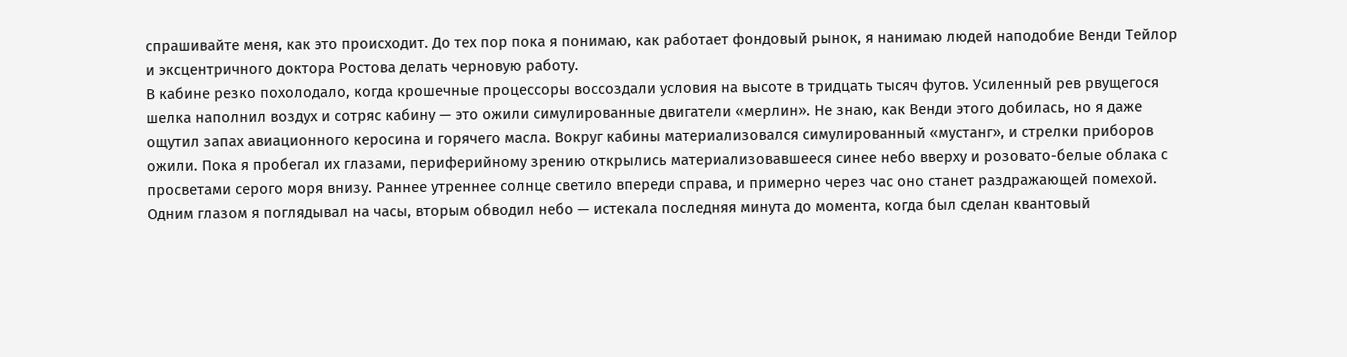спрашивайте меня, как это происходит. До тех пор пока я понимаю, как работает фондовый рынок, я нанимаю людей наподобие Венди Тейлор и эксцентричного доктора Ростова делать черновую работу.
В кабине резко похолодало, когда крошечные процессоры воссоздали условия на высоте в тридцать тысяч футов. Усиленный рев рвущегося шелка наполнил воздух и сотряс кабину — это ожили симулированные двигатели «мерлин». Не знаю, как Венди этого добилась, но я даже ощутил запах авиационного керосина и горячего масла. Вокруг кабины материализовался симулированный «мустанг», и стрелки приборов ожили. Пока я пробегал их глазами, периферийному зрению открылись материализовавшееся синее небо вверху и розовато-белые облака с просветами серого моря внизу. Раннее утреннее солнце светило впереди справа, и примерно через час оно станет раздражающей помехой. Одним глазом я поглядывал на часы, вторым обводил небо — истекала последняя минута до момента, когда был сделан квантовый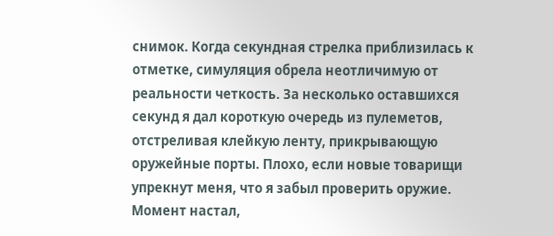снимок. Когда секундная стрелка приблизилась к отметке, симуляция обрела неотличимую от реальности четкость. За несколько оставшихся секунд я дал короткую очередь из пулеметов, отстреливая клейкую ленту, прикрывающую оружейные порты. Плохо, если новые товарищи упрекнут меня, что я забыл проверить оружие.
Момент настал,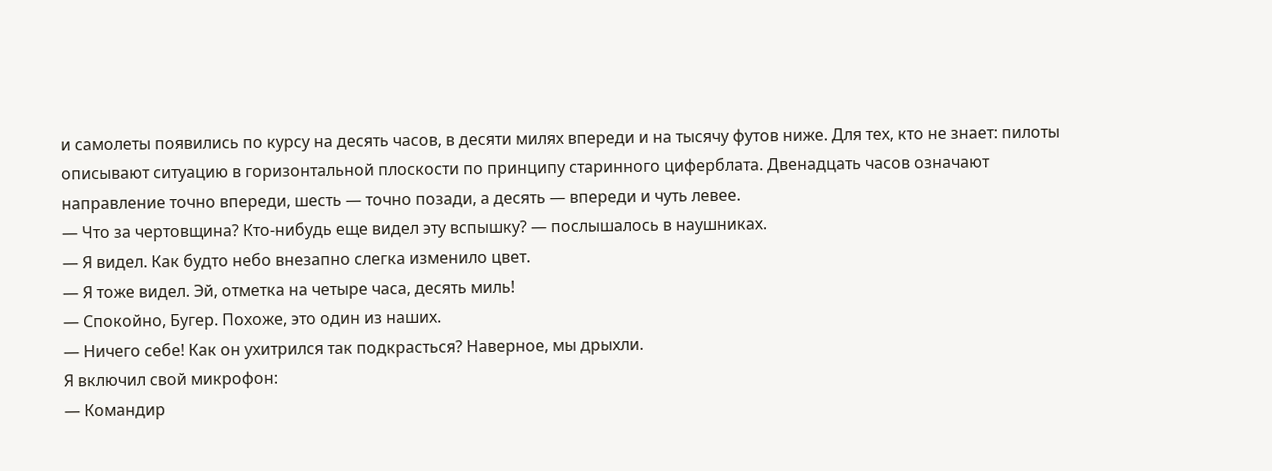и самолеты появились по курсу на десять часов, в десяти милях впереди и на тысячу футов ниже. Для тех, кто не знает: пилоты описывают ситуацию в горизонтальной плоскости по принципу старинного циферблата. Двенадцать часов означают направление точно впереди, шесть — точно позади, а десять — впереди и чуть левее.
— Что за чертовщина? Кто-нибудь еще видел эту вспышку? — послышалось в наушниках.
— Я видел. Как будто небо внезапно слегка изменило цвет.
— Я тоже видел. Эй, отметка на четыре часа, десять миль!
— Спокойно, Бугер. Похоже, это один из наших.
— Ничего себе! Как он ухитрился так подкрасться? Наверное, мы дрыхли.
Я включил свой микрофон:
— Командир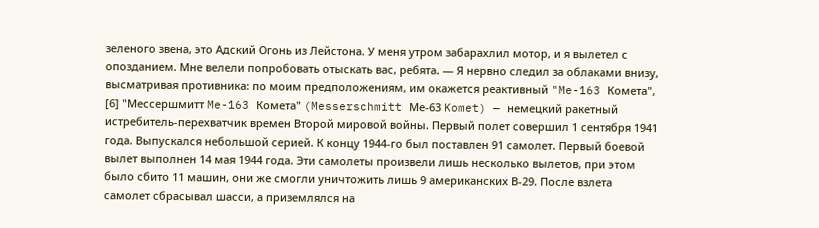зеленого звена, это Адский Огонь из Лейстона. У меня утром забарахлил мотор, и я вылетел с опозданием. Мне велели попробовать отыскать вас, ребята. — Я нервно следил за облаками внизу, высматривая противника: по моим предположениям, им окажется реактивный "Me-163 Комета", [6] "Мессершмитт Me-163 Комета" (Messerschmitt Ме-63 Komet) — немецкий ракетный истребитель-перехватчик времен Второй мировой войны. Первый полет совершил 1 сентября 1941 года. Выпускался небольшой серией. К концу 1944-го был поставлен 91 самолет. Первый боевой вылет выполнен 14 мая 1944 года. Эти самолеты произвели лишь несколько вылетов, при этом было сбито 11 машин, они же смогли уничтожить лишь 9 американских В-29. После взлета самолет сбрасывал шасси, а приземлялся на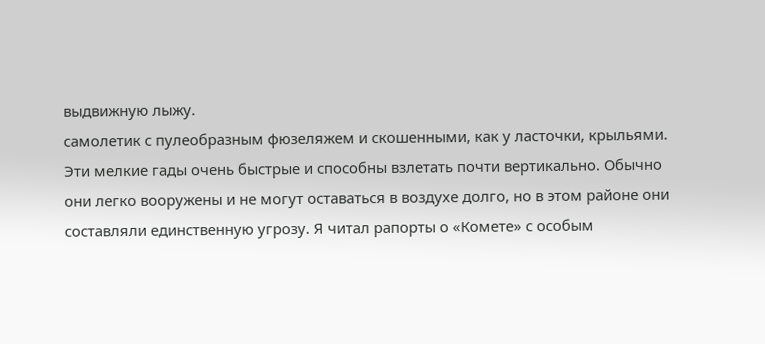выдвижную лыжу.
самолетик с пулеобразным фюзеляжем и скошенными, как у ласточки, крыльями. Эти мелкие гады очень быстрые и способны взлетать почти вертикально. Обычно они легко вооружены и не могут оставаться в воздухе долго, но в этом районе они составляли единственную угрозу. Я читал рапорты о «Комете» с особым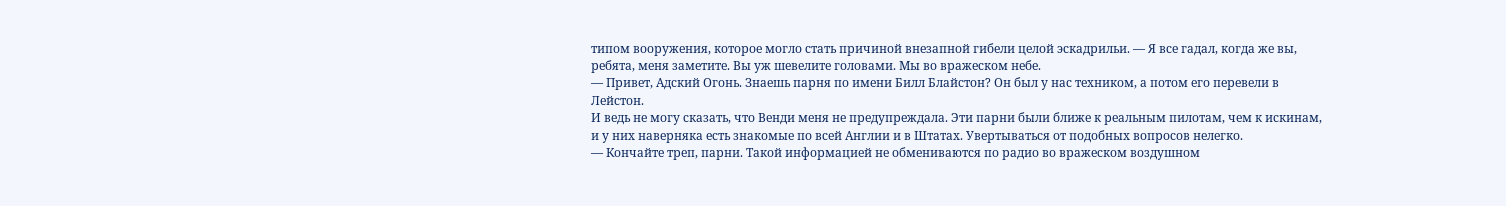типом вооружения, которое могло стать причиной внезапной гибели целой эскадрильи. — Я все гадал, когда же вы, ребята, меня заметите. Вы уж шевелите головами. Мы во вражеском небе.
— Привет, Адский Огонь. Знаешь парня по имени Билл Блайстон? Он был у нас техником, а потом его перевели в Лейстон.
И ведь не могу сказать, что Венди меня не предупреждала. Эти парни были ближе к реальным пилотам, чем к искинам, и у них наверняка есть знакомые по всей Англии и в Штатах. Увертываться от подобных вопросов нелегко.
— Кончайте треп, парни. Такой информацией не обмениваются по радио во вражеском воздушном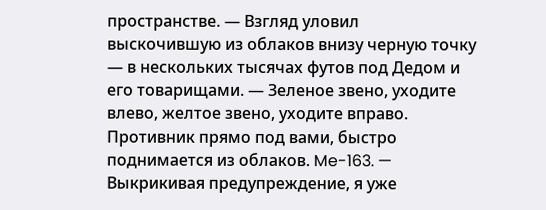пространстве. — Взгляд уловил выскочившую из облаков внизу черную точку — в нескольких тысячах футов под Дедом и его товарищами. — Зеленое звено, уходите влево, желтое звено, уходите вправо. Противник прямо под вами, быстро поднимается из облаков. Me-163. — Выкрикивая предупреждение, я уже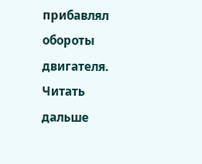прибавлял обороты двигателя.
Читать дальше